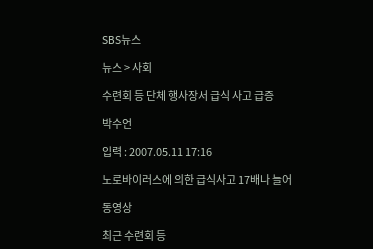SBS뉴스

뉴스 > 사회

수련회 등 단체 행사장서 급식 사고 급증

박수언

입력 : 2007.05.11 17:16

노로바이러스에 의한 급식사고 17배나 늘어

동영상

최근 수련회 등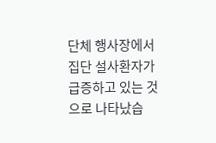단체 행사장에서 집단 설사환자가 급증하고 있는 것으로 나타났습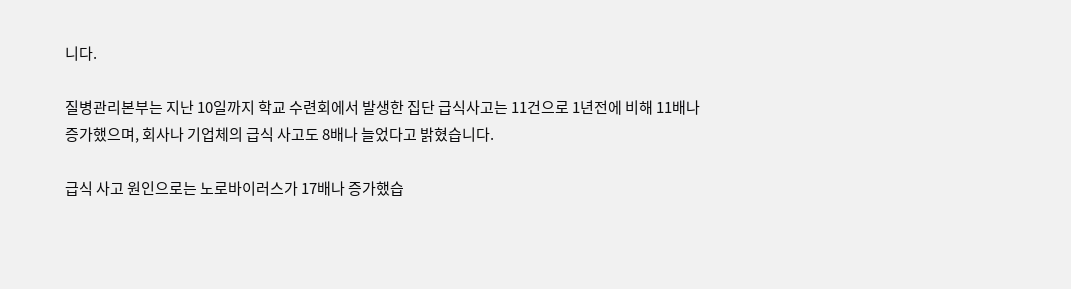니다.

질병관리본부는 지난 10일까지 학교 수련회에서 발생한 집단 급식사고는 11건으로 1년전에 비해 11배나 증가했으며, 회사나 기업체의 급식 사고도 8배나 늘었다고 밝혔습니다.

급식 사고 원인으로는 노로바이러스가 17배나 증가했습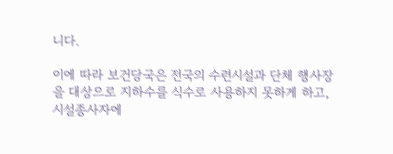니다.

이에 따라 보건당국은 전국의 수련시설과 단체 행사장을 대상으로 지하수를 식수로 사용하지 못하게 하고, 시설종사자에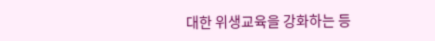대한 위생교육을 강화하는 등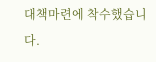대책마련에 착수했습니다.